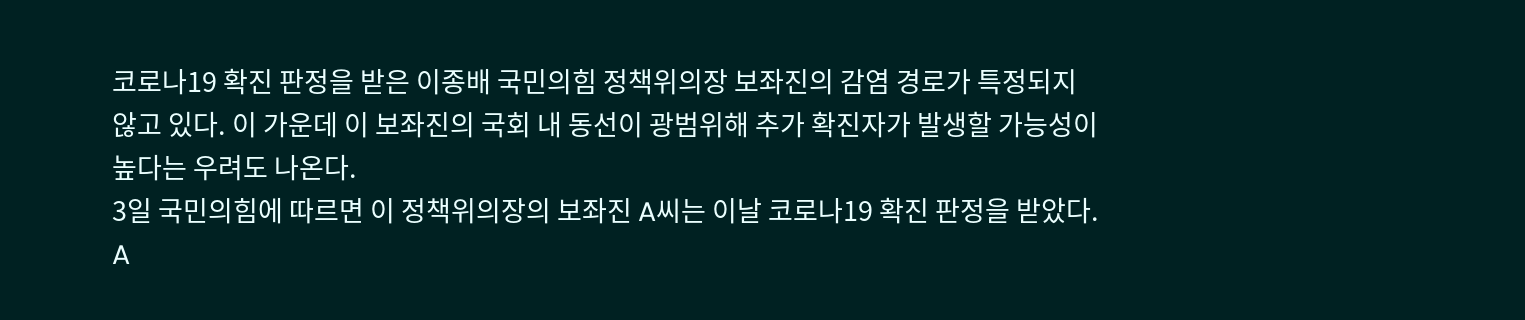코로나19 확진 판정을 받은 이종배 국민의힘 정책위의장 보좌진의 감염 경로가 특정되지 않고 있다. 이 가운데 이 보좌진의 국회 내 동선이 광범위해 추가 확진자가 발생할 가능성이 높다는 우려도 나온다.
3일 국민의힘에 따르면 이 정책위의장의 보좌진 A씨는 이날 코로나19 확진 판정을 받았다. A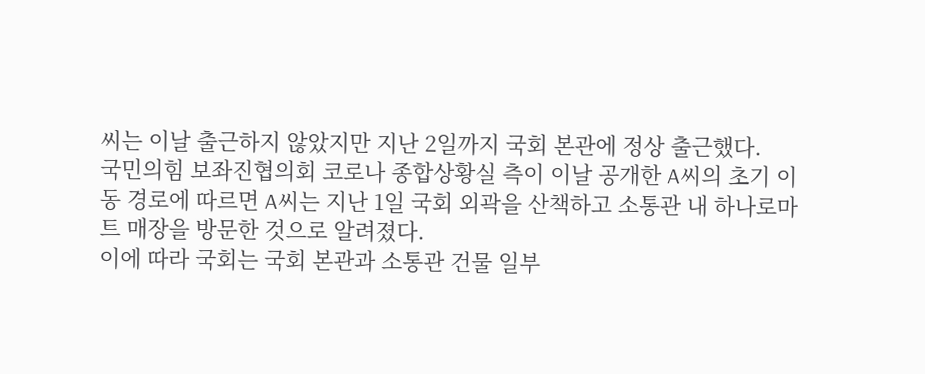씨는 이날 출근하지 않았지만 지난 2일까지 국회 본관에 정상 출근했다.
국민의힘 보좌진협의회 코로나 종합상황실 측이 이날 공개한 A씨의 초기 이동 경로에 따르면 A씨는 지난 1일 국회 외곽을 산책하고 소통관 내 하나로마트 매장을 방문한 것으로 알려졌다.
이에 따라 국회는 국회 본관과 소통관 건물 일부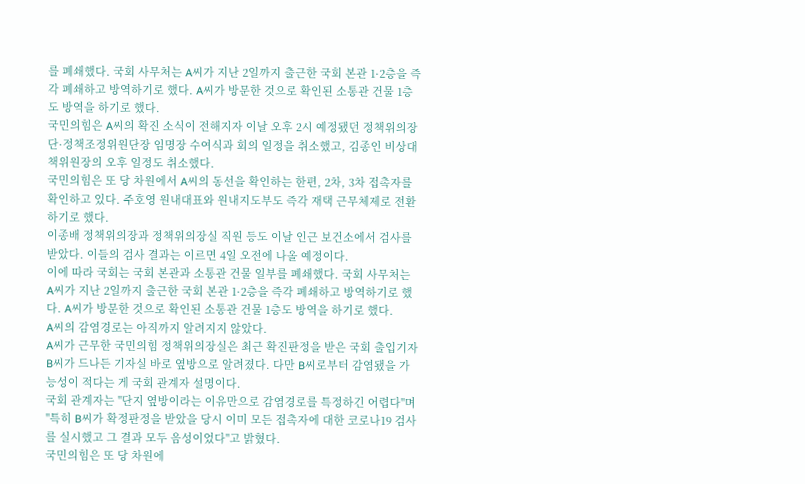를 폐쇄했다. 국회 사무처는 A씨가 지난 2일까지 출근한 국회 본관 1·2층을 즉각 폐쇄하고 방역하기로 했다. A씨가 방문한 것으로 확인된 소통관 건물 1층도 방역을 하기로 했다.
국민의힘은 A씨의 확진 소식이 전해지자 이날 오후 2시 예정됐던 정책위의장단·정책조정위원단장 임명장 수여식과 회의 일정을 취소했고, 김종인 비상대책위원장의 오후 일정도 취소했다.
국민의힘은 또 당 차원에서 A씨의 동선을 확인하는 한편, 2차, 3차 접촉자를 확인하고 있다. 주호영 원내대표와 원내지도부도 즉각 재택 근무체제로 전환하기로 했다.
이종배 정책위의장과 정책위의장실 직원 등도 이날 인근 보건소에서 검사를 받았다. 이들의 검사 결과는 이르면 4일 오전에 나올 예정이다.
이에 따라 국회는 국회 본관과 소통관 건물 일부를 폐쇄했다. 국회 사무처는 A씨가 지난 2일까지 출근한 국회 본관 1·2층을 즉각 폐쇄하고 방역하기로 했다. A씨가 방문한 것으로 확인된 소통관 건물 1층도 방역을 하기로 했다.
A씨의 감염경로는 아직까지 알려지지 않았다.
A씨가 근무한 국민의힘 정책위의장실은 최근 확진판정을 받은 국회 출입기자 B씨가 드나든 기자실 바로 옆방으로 알려졌다. 다만 B씨로부터 감염됐을 가능성이 적다는 게 국회 관계자 설명이다.
국회 관계자는 "단지 옆방이라는 이유만으로 감염경로를 특정하긴 어렵다"며 "특히 B씨가 확정판정을 받았을 당시 이미 모든 접촉자에 대한 코로나19 검사를 실시했고 그 결과 모두 음성이었다"고 밝혔다.
국민의힘은 또 당 차원에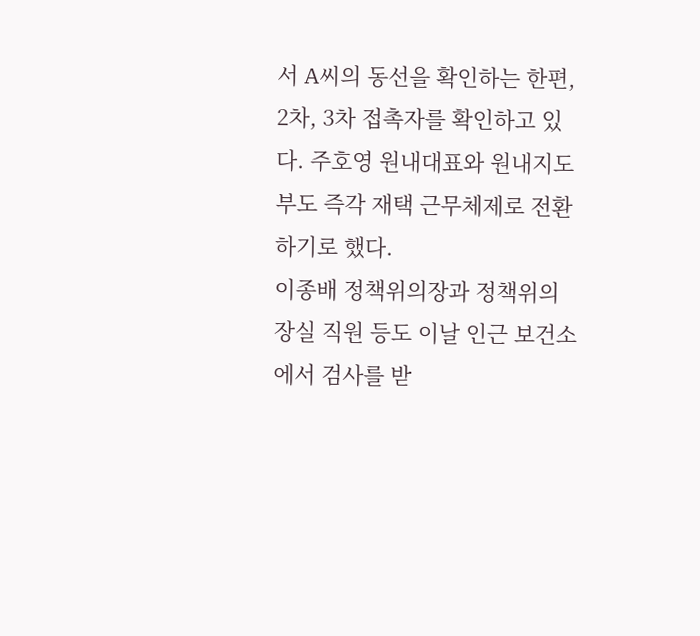서 A씨의 동선을 확인하는 한편, 2차, 3차 접촉자를 확인하고 있다. 주호영 원내대표와 원내지도부도 즉각 재택 근무체제로 전환하기로 했다.
이종배 정책위의장과 정책위의장실 직원 등도 이날 인근 보건소에서 검사를 받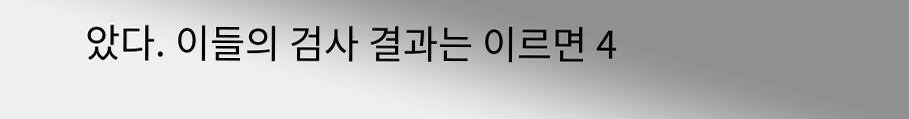았다. 이들의 검사 결과는 이르면 4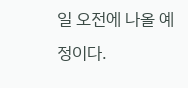일 오전에 나올 예정이다.